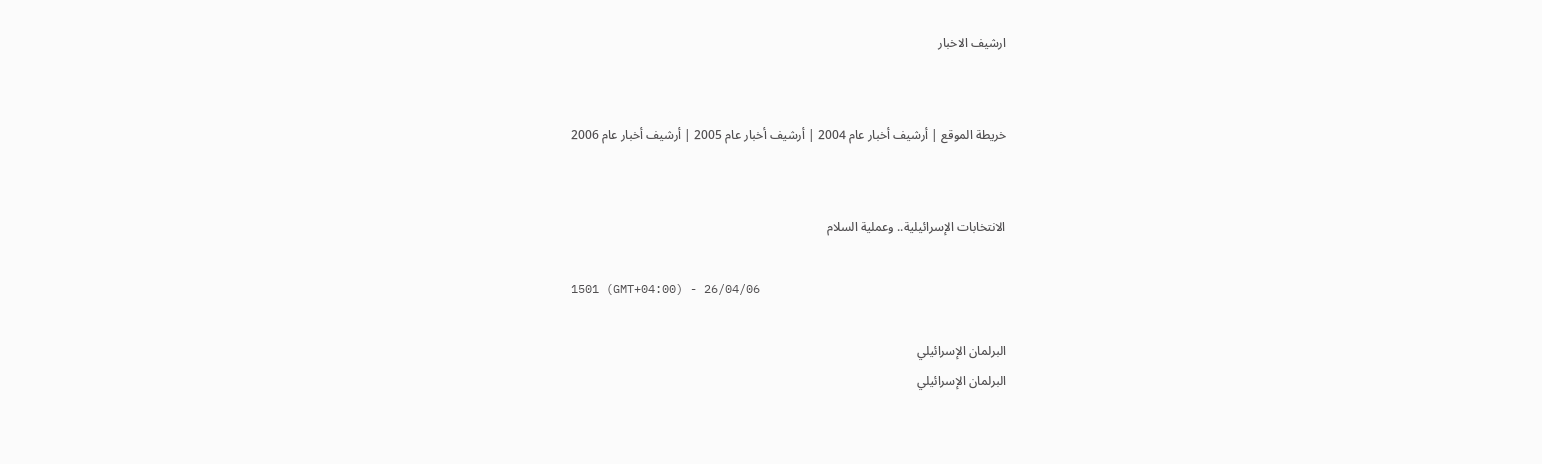ارشيف الاخبار


خريطة الموقع | أرشيف أخبار عام 2004 | أرشيف أخبار عام 2005 | أرشيف أخبار عام 2006


الانتخابات الإسرائيلية.. وعملية السلام

1501 (GMT+04:00) - 26/04/06

البرلمان الإسرائيلي
البرلمان الإسرائيلي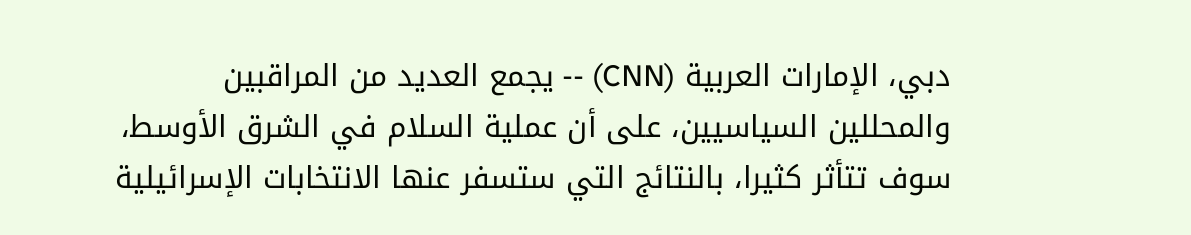دبي، الإمارات العربية (CNN) -- يجمع العديد من المراقبين والمحللين السياسيين، على أن عملية السلام في الشرق الأوسط، سوف تتأثر كثيرا، بالنتائج التي ستسفر عنها الانتخابات الإسرائيلية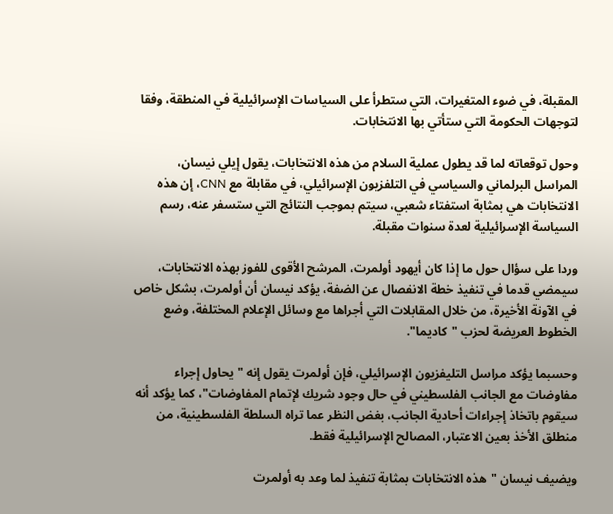المقبلة، في ضوء المتغيرات، التي ستطرأ على السياسات الإسرائيلية في المنطقة، وفقا لتوجهات الحكومة التي ستأتي بها الانتخابات.

وحول توقعاته لما قد يطول عملية السلام من هذه الانتخابات، يقول إيلي نيسان، المراسل البرلماني والسياسي في التلفزيون الإسرائيلي، في مقابلة مع CNN، إن هذه الانتخابات هي بمثابة استفتاء شعبي، سيتم بموجب النتائج التي ستسفر عنه، رسم السياسة الإسرائيلية لعدة سنوات مقبلة.

وردا على سؤال حول ما إذا كان أيهود أولمرت، المرشح الأقوى للفوز بهذه الانتخابات، سيمضي قدما في تنفيذ خطة الانفصال عن الضفة، يؤكد نيسان أن أولمرت، بشكل خاص في الآونة الأخيرة، من خلال المقابلات التي أجراها مع وسائل الإعلام المختلفة، وضع الخطوط العريضة لحزب "كاديما".

وحسبما يؤكد مراسل التليفزيون الإسرائيلي، فإن أولمرت يقول إنه "يحاول إجراء مفاوضات مع الجانب الفلسطيني في حال وجود شريك لإتمام المفاوضات"، كما يؤكد أنه سيقوم باتخاذ إجراءات أحادية الجانب، بغض النظر عما تراه السلطة الفلسطينية، من منطلق الأخذ بعين الاعتبار، المصالح الإسرائيلية فقط.

ويضيف نيسان "هذه الانتخابات بمثابة تنفيذ لما وعد به أولمرت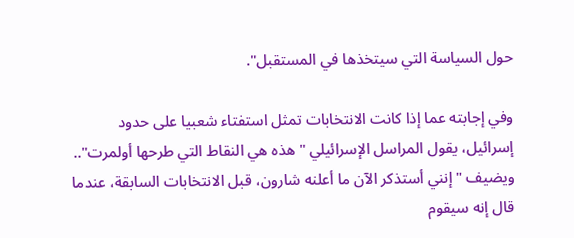حول السياسة التي سيتخذها في المستقبل".

وفي إجابته عما إذا كانت الانتخابات تمثل استفتاء شعبيا على حدود إسرائيل، يقول المراسل الإسرائيلي "هذه هي النقاط التي طرحها أولمرت".. ويضيف "إنني أستذكر الآن ما أعلنه شارون، قبل الانتخابات السابقة، عندما قال إنه سيقوم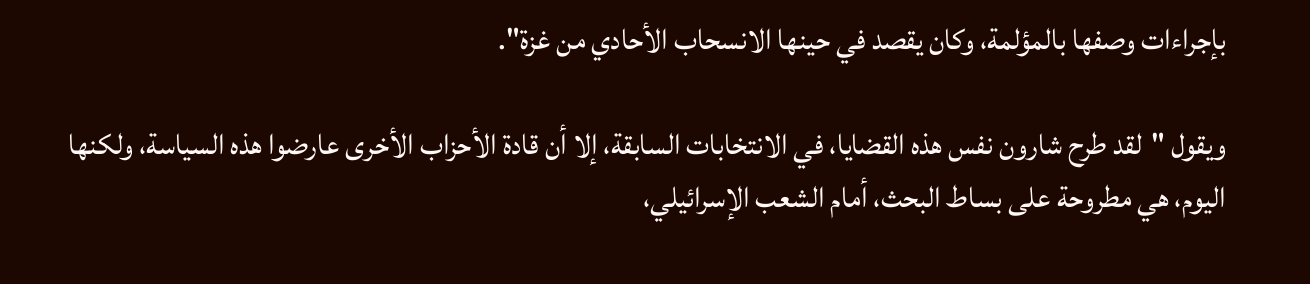بإجراءات وصفها بالمؤلمة، وكان يقصد في حينها الانسحاب الأحادي من غزة".

ويقول "لقد طرح شارون نفس هذه القضايا، في الانتخابات السابقة، إلا أن قادة الأحزاب الأخرى عارضوا هذه السياسة، ولكنها اليوم، هي مطروحة على بساط البحث، أمام الشعب الإسرائيلي،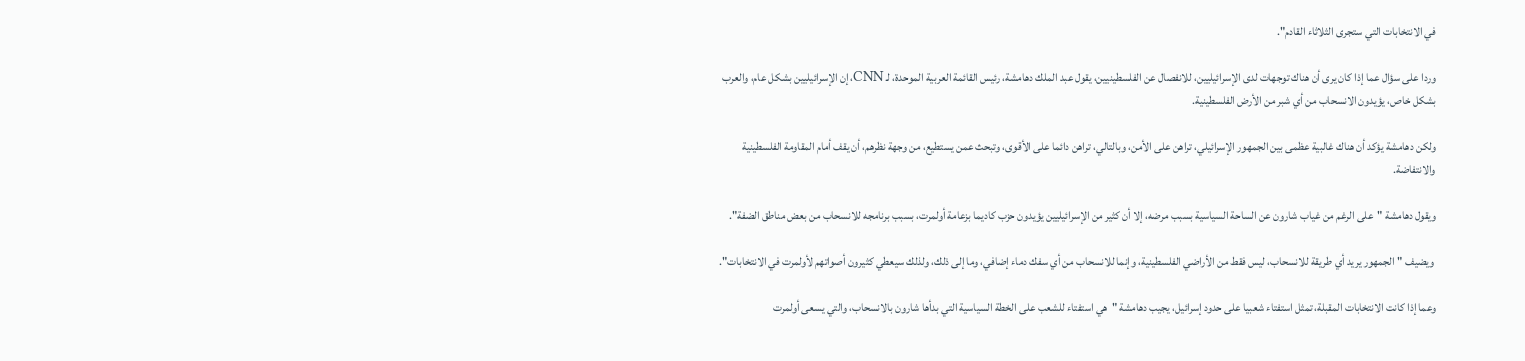في الانتخابات التي ستجرى الثلاثاء القادم".

وردا على سؤال عما إذا كان يرى أن هناك توجهات لدى الإسرائيليين، للانفصال عن الفلسطينيين، يقول عبد الملك دهامشة، رئيس القائمة العربية الموحدة، لـ CNN، إن الإسرائيليين بشكل عام، والعرب بشكل خاص، يؤيدون الانسحاب من أي شبر من الأرض الفلسطينية.

ولكن دهامشة يؤكد أن هناك غالبية عظمى بين الجمهور الإسرائيلي، تراهن على الأمن، وبالتالي، تراهن دائما على الأقوى، وتبحث عمن يستطيع، من وجهة نظرهم، أن يقف أمام المقاومة الفلسطينية والانتفاضة.

ويقول دهامشة "على الرغم من غياب شارون عن الساحة السياسية بسبب مرضه، إلا أن كثير من الإسرائيليين يؤيدون حزب كاديما بزعامة أولمرت، بسبب برنامجه للانسحاب من بعض مناطق الضفة".

 ويضيف "الجمهور يريد أي طريقة للانسحاب، ليس فقط من الأراضي الفلسطينية، وإنما للانسحاب من أي سفك دماء إضافي، وما إلى ذلك، ولذلك سيعطي كثيرون أصواتهم لأولمرت في الانتخابات".

وعما إذا كانت الانتخابات المقبلة، تمثل استفتاء شعبيا على حدود إسرائيل، يجيب دهامشة "هي استفتاء للشعب على الخطة السياسية التي بدأها شارون بالانسحاب، والتي يسعى أولمرت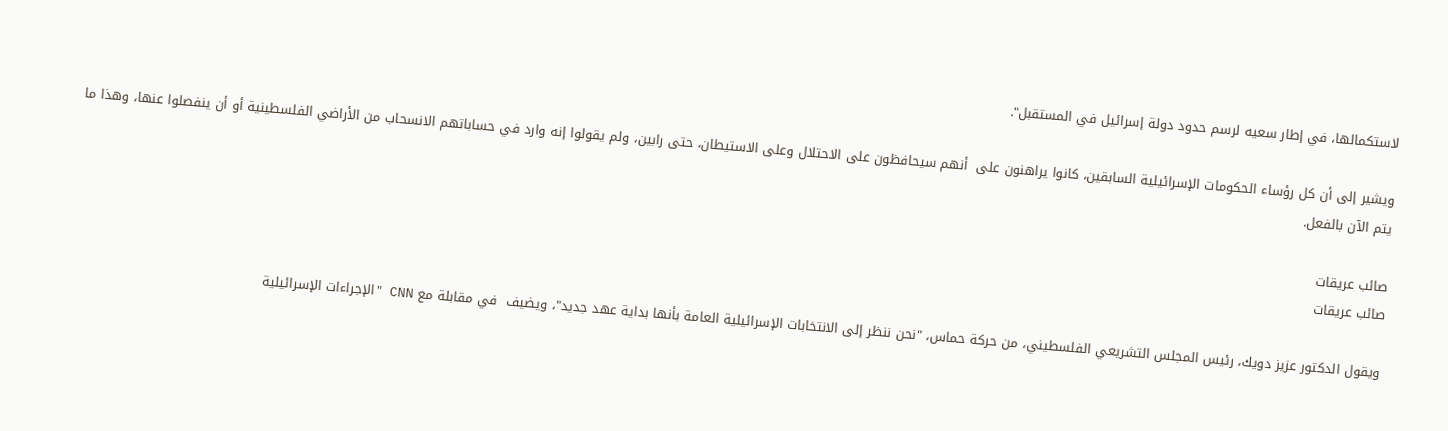لاستكمالها، في إطار سعيه لرسم حدود دولة إسرائيل في المستقبل".

ويشير إلى أن كل رؤساء الحكومات الإسرائيلية السابقين، كانوا يراهنون على  أنهم سيحافظون على الاحتلال وعلى الاستيطان، حتى رابين، ولم يقولوا إنه وارد في حساباتهم الانسحاب من الأراضي الفلسطينية أو أن ينفصلوا عنها، وهذا ما يتم الآن بالفعل.

صائب عريقات
صائب عريقات

ويقول الدكتور عزيز دويك، رئيس المجلس التشريعي الفلسطيني، من حركة حماس، "نحن ننظر إلى الانتخابات الإسرائيلية العامة بأنها بداية عهد جديد"، ويضيف  في مقابلة مع CNN "الإجراءات الإسرائيلية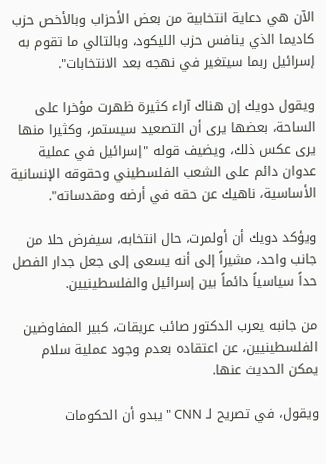الآن هي دعاية انتخابية من بعض الأحزاب وبالأخص حزب كاديما الذي ينافس حزب الليكود، وبالتالي ما تقوم به إسرائيل ربما سيتغير في نهجه بعد الانتخابات".

ويقول دويك إن هناك آراء كثيرة ظهرت مؤخرا على الساحة، بعضها يرى أن التصعيد سيستمر، وكثيرا منها يرى عكس ذلك، ويضيف قوله "إسرائيل في عملية عدوان دائم على الشعب الفلسطيني وحقوقه الإنسانية الأساسية، ناهيك عن حقه في أرضه ومقدساته".

ويؤكد دويك أن أولمرت، حال انتخابه، سيفرض حلا من جانب واحد، مشيراً إلى أنه يسعى إلى جعل جدار الفصل حداً سياسياً دائماً بين إسرائيل والفلسطينيين.

من جانبه يعرب الدكتور صائب عريقات، كبير المفاوضين الفلسطينيين، عن اعتقاده بعدم وجود عملية سلام يمكن الحديث عنها.

ويقول، في تصريح لـ CNN "يبدو أن الحكومات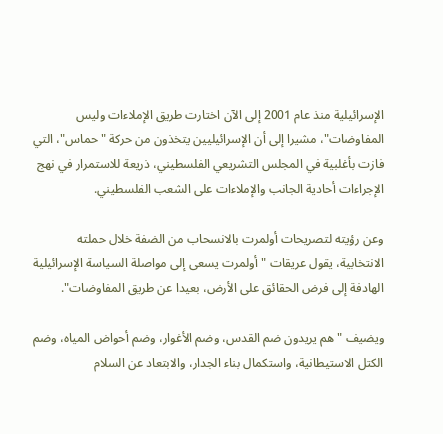الإسرائيلية منذ عام 2001 إلى الآن اختارت طريق الإملاءات وليس المفاوضات"، مشيرا إلى أن الإسرائيليين يتخذون من حركة "حماس"، التي فازت بأغلبية في المجلس التشريعي الفلسطيني، ذريعة للاستمرار في نهج الإجراءات أحادية الجانب والإملاءات على الشعب الفلسطيني.

وعن رؤيته لتصريحات أولمرت بالانسحاب من الضفة خلال حملته الانتخابية، يقول عريقات "أولمرت يسعى إلى مواصلة السياسة الإسرائيلية الهادفة إلى فرض الحقائق على الأرض، بعيدا عن طريق المفاوضات".

ويضيف "هم يريدون ضم القدس، وضم الأغوار، وضم أحواض المياه، وضم الكتل الاستيطانية، واستكمال بناء الجدار، والابتعاد عن السلام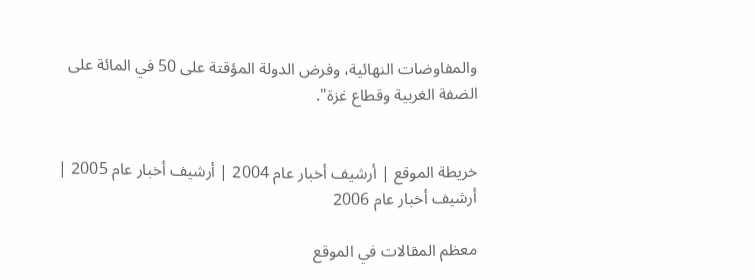والمفاوضات النهائية، وفرض الدولة المؤقتة على 50 في المائة على الضفة الغربية وقطاع غزة".


خريطة الموقع | أرشيف أخبار عام 2004 | أرشيف أخبار عام 2005 | أرشيف أخبار عام 2006

معظم المقالات في الموقع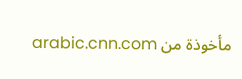مأخوذة من arabic.cnn.com